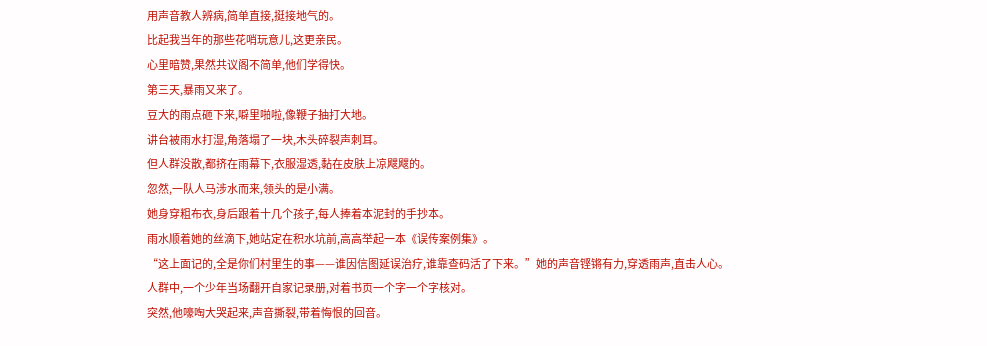用声音教人辨病,简单直接,挺接地气的。
比起我当年的那些花哨玩意儿,这更亲民。
心里暗赞,果然共议阁不简单,他们学得快。
第三天,暴雨又来了。
豆大的雨点砸下来,噼里啪啦,像鞭子抽打大地。
讲台被雨水打湿,角落塌了一块,木头碎裂声刺耳。
但人群没散,都挤在雨幕下,衣服湿透,黏在皮肤上凉飕飕的。
忽然,一队人马涉水而来,领头的是小满。
她身穿粗布衣,身后跟着十几个孩子,每人捧着本泥封的手抄本。
雨水顺着她的丝滴下,她站定在积水坑前,高高举起一本《误传案例集》。
“这上面记的,全是你们村里生的事——谁因信图延误治疗,谁靠查码活了下来。”她的声音铿锵有力,穿透雨声,直击人心。
人群中,一个少年当场翻开自家记录册,对着书页一个字一个字核对。
突然,他嚎啕大哭起来,声音撕裂,带着悔恨的回音。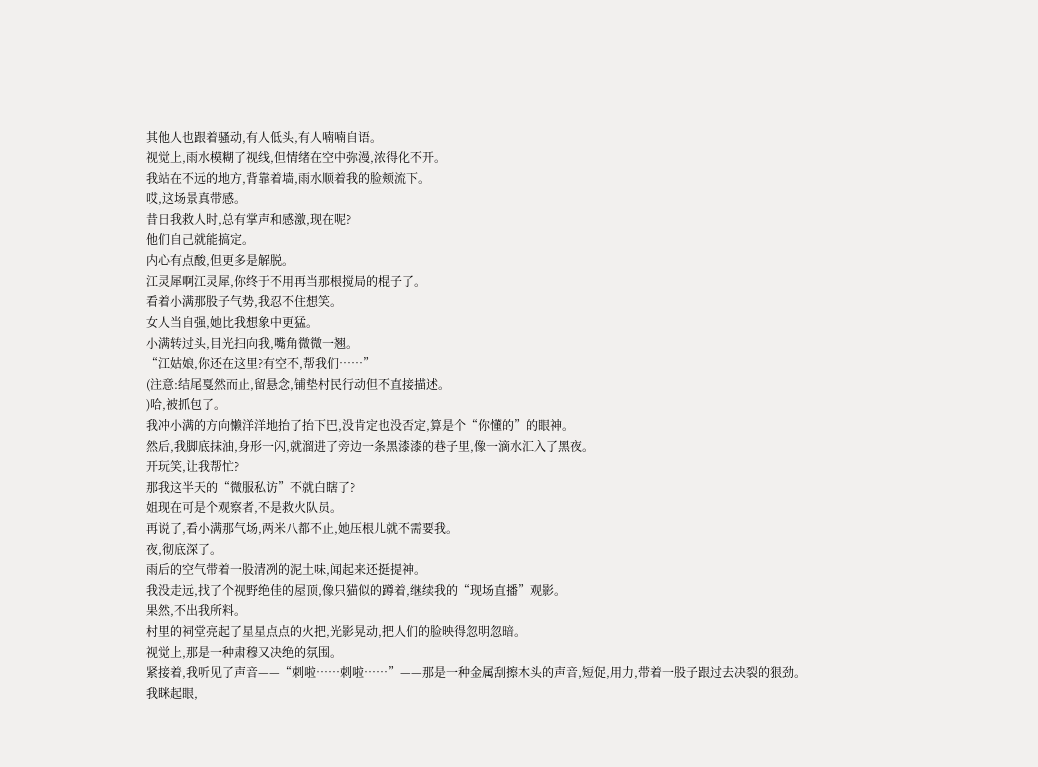其他人也跟着骚动,有人低头,有人喃喃自语。
视觉上,雨水模糊了视线,但情绪在空中弥漫,浓得化不开。
我站在不远的地方,背靠着墙,雨水顺着我的脸颊流下。
哎,这场景真带感。
昔日我救人时,总有掌声和感激,现在呢?
他们自己就能搞定。
内心有点酸,但更多是解脱。
江灵犀啊江灵犀,你终于不用再当那根搅局的棍子了。
看着小满那股子气势,我忍不住想笑。
女人当自强,她比我想象中更猛。
小满转过头,目光扫向我,嘴角微微一翘。
“江姑娘,你还在这里?有空不,帮我们……”
(注意:结尾戛然而止,留悬念,铺垫村民行动但不直接描述。
)哈,被抓包了。
我冲小满的方向懒洋洋地抬了抬下巴,没肯定也没否定,算是个“你懂的”的眼神。
然后,我脚底抹油,身形一闪,就溜进了旁边一条黑漆漆的巷子里,像一滴水汇入了黑夜。
开玩笑,让我帮忙?
那我这半天的“微服私访”不就白瞎了?
姐现在可是个观察者,不是救火队员。
再说了,看小满那气场,两米八都不止,她压根儿就不需要我。
夜,彻底深了。
雨后的空气带着一股清冽的泥土味,闻起来还挺提神。
我没走远,找了个视野绝佳的屋顶,像只猫似的蹲着,继续我的“现场直播”观影。
果然,不出我所料。
村里的祠堂亮起了星星点点的火把,光影晃动,把人们的脸映得忽明忽暗。
视觉上,那是一种肃穆又决绝的氛围。
紧接着,我听见了声音——“刺啦……刺啦……”——那是一种金属刮擦木头的声音,短促,用力,带着一股子跟过去决裂的狠劲。
我眯起眼,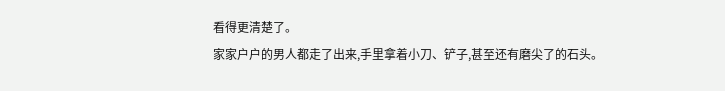看得更清楚了。
家家户户的男人都走了出来,手里拿着小刀、铲子,甚至还有磨尖了的石头。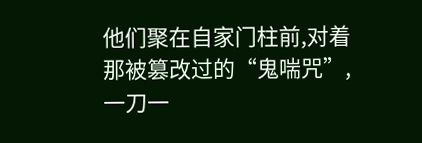他们聚在自家门柱前,对着那被篡改过的“鬼喘咒”,一刀一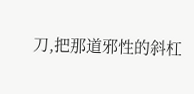刀,把那道邪性的斜杠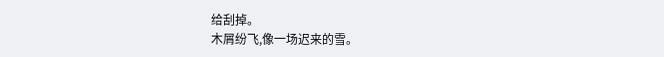给刮掉。
木屑纷飞,像一场迟来的雪。